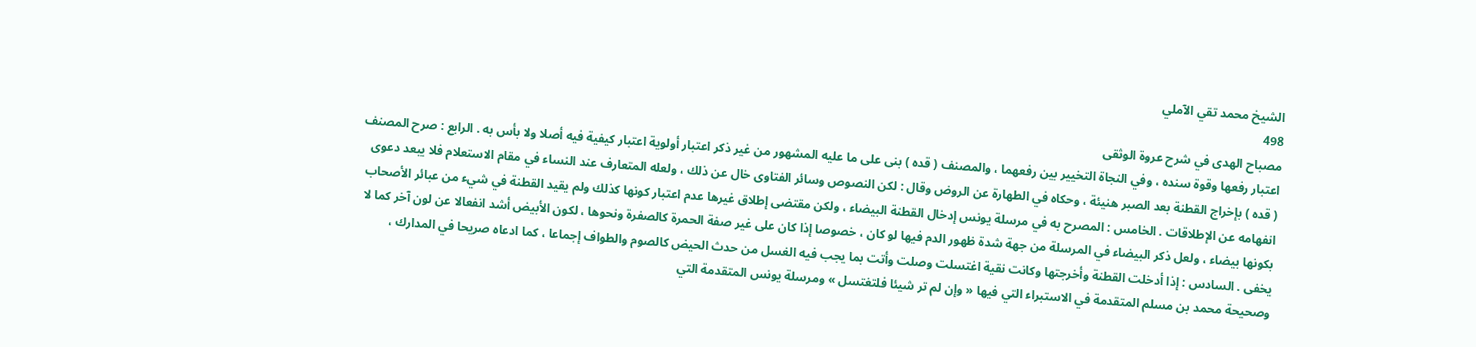الشيخ محمد تقي الآملي
498
مصباح الهدى في شرح عروة الوثقى
اعتبار رفعها وقوة سنده ، وفي النجاة التخيير بين رفعهما ، والمصنف ( قده ) بنى على ما عليه المشهور من غير ذكر اعتبار أولوية اعتبار كيفية فيه أصلا ولا بأس به . الرابع : صرح المصنف ( قده ) بإخراج القطنة بعد الصبر هنيئة ، وحكاه في الطهارة عن الروض وقال : لكن النصوص وسائر الفتاوى خال عن ذلك ، ولعله المتعارف عند النساء في مقام الاستعلام فلا يبعد دعوى انفهامه عن الإطلاقات . الخامس : المصرح به في مرسلة يونس إدخال القطنة البيضاء ، ولكن مقتضى إطلاق غيرها عدم اعتبار كونها كذلك ولم يقيد القطنة في شيء من عبائر الأصحاب بكونها بيضاء ، ولعل ذكر البيضاء في المرسلة من جهة شدة ظهور الدم فيها لو كان ، خصوصا إذا كان على غير صفة الحمرة كالصفرة ونحوها ، لكون الأبيض أشد انفعالا عن لون آخر كما لا يخفى . السادس : إذا أدخلت القطنة وأخرجتها وكانت نقية اغتسلت وصلت وأتت بما يجب فيه الغسل من حدث الحيض كالصوم والطواف إجماعا ، كما ادعاه صريحا في المدارك ، وصحيحة محمد بن مسلم المتقدمة في الاستبراء التي فيها « وإن لم تر شيئا فلتغتسل » ومرسلة يونس المتقدمة التي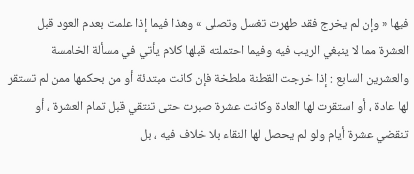فيها « وإن لم يخرج فقد طهرت تغسل وتصلى » وهذا فيما إذا علمت بعدم العود قبل العشرة مما لا ينبغي الريب فيه وفيما احتملته قبلها كلام يأتي في مسألة الخامسة والعشرين السابع : إذا خرجت القطنة ملطخة فإن كانت مبتدئة أو من بحكمها ممن لم تستقر لها عادة ، أو استقرت لها العادة وكانت عشرة صبرت حتى تنتقي قبل تمام العشرة ، أو تنقضي عشرة أيام ولو لم يحصل لها النقاء بلا خلاف فيه ، بل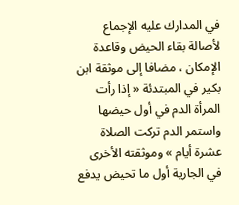في المدارك عليه الإجماع لأصالة بقاء الحيض وقاعدة الإمكان ، مضافا إلى موثقة ابن بكير في المبتدئة « إذا رأت المرأة الدم في أول حيضها واستمر الدم تركت الصلاة عشرة أيام » وموثقته الأخرى في الجارية أول ما تحيض يدفع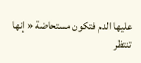عليها الدم فتكون مستحاضة « إنها تنتظر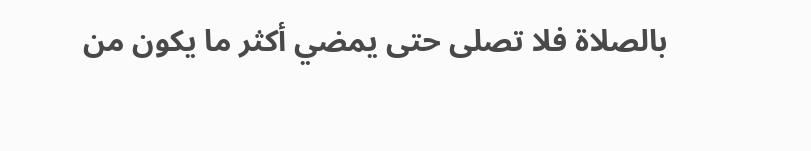بالصلاة فلا تصلى حتى يمضي أكثر ما يكون من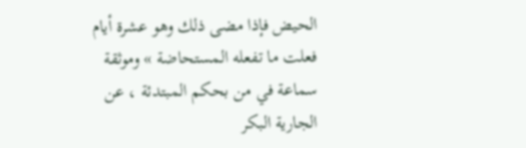الحيض فإذا مضى ذلك وهو عشرة أيام فعلت ما تفعله المستحاضة » وموثقة سماعة في من بحكم المبتدئة ، عن الجارية البكر